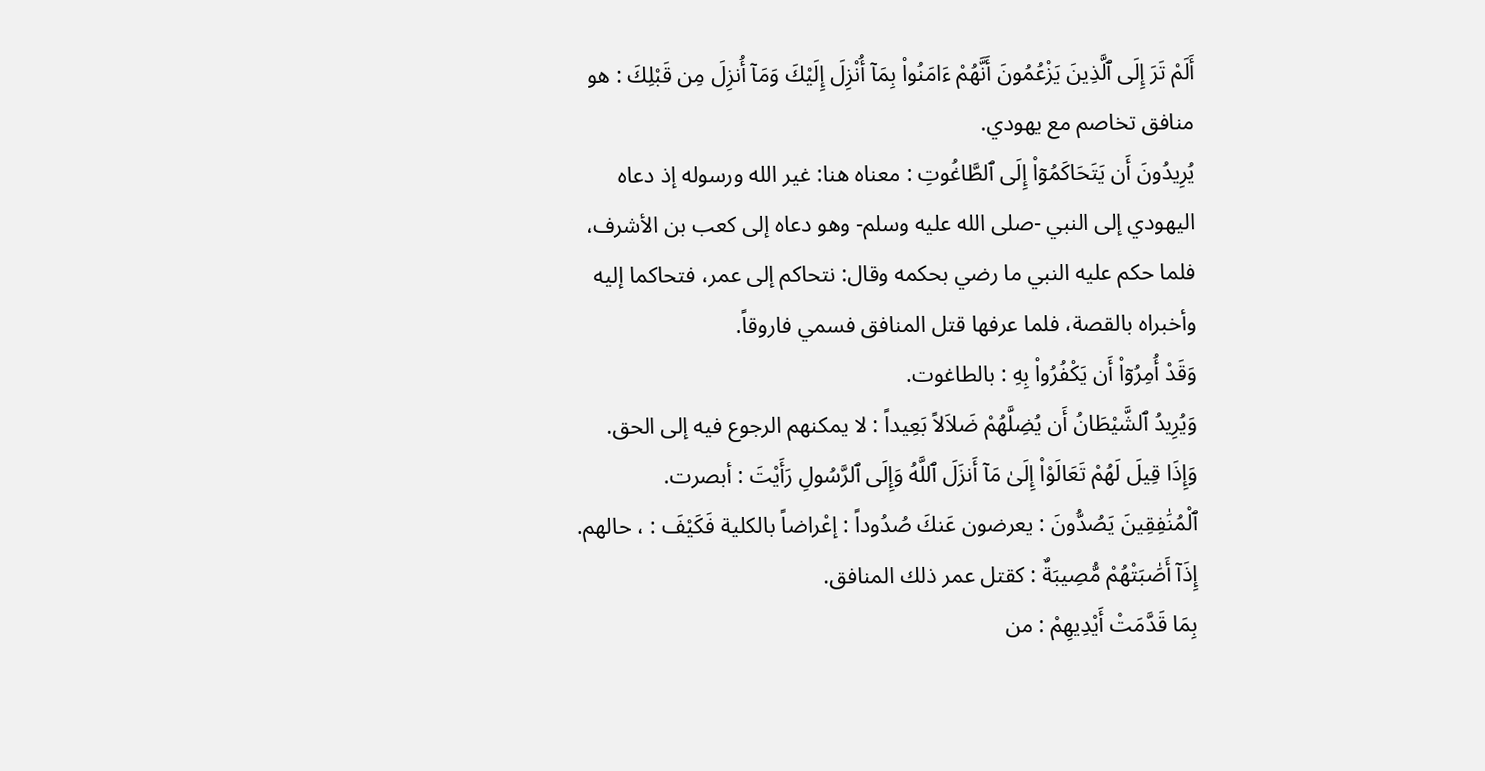أَلَمْ تَرَ إِلَى ٱلَّذِينَ يَزْعُمُونَ أَنَّهُمْ ءَامَنُواْ بِمَآ أُنْزِلَ إِلَيْكَ وَمَآ أُنزِلَ مِن قَبْلِكَ : هو منافق تخاصم مع يهودي.
يُرِيدُونَ أَن يَتَحَاكَمُوۤاْ إِلَى ٱلطَّاغُوتِ : معناه هنا: غير الله ورسوله إذ دعاه اليهودي إلى النبي -صلى الله عليه وسلم- وهو دعاه إلى كعب بن الأشرف، فلما حكم عليه النبي ما رضي بحكمه وقال: نتحاكم إلى عمر، فتحاكما إليه وأخبراه بالقصة، فلما عرفها قتل المنافق فسمي فاروقاً.
وَقَدْ أُمِرُوۤاْ أَن يَكْفُرُواْ بِهِ : بالطاغوت.
وَيُرِيدُ ٱلشَّيْطَانُ أَن يُضِلَّهُمْ ضَلاَلاً بَعِيداً : لا يمكنهم الرجوع فيه إلى الحق.
وَإِذَا قِيلَ لَهُمْ تَعَالَوْاْ إِلَىٰ مَآ أَنزَلَ ٱللَّهُ وَإِلَى ٱلرَّسُولِ رَأَيْتَ : أبصرت.
ٱلْمُنَٰفِقِينَ يَصُدُّونَ : يعرضون عَنكَ صُدُوداً : إعْراضاً بالكلية فَكَيْفَ : ، حالهم.
إِذَآ أَصَٰبَتْهُمْ مُّصِيبَةٌ : كقتل عمر ذلك المنافق.
بِمَا قَدَّمَتْ أَيْدِيهِمْ : من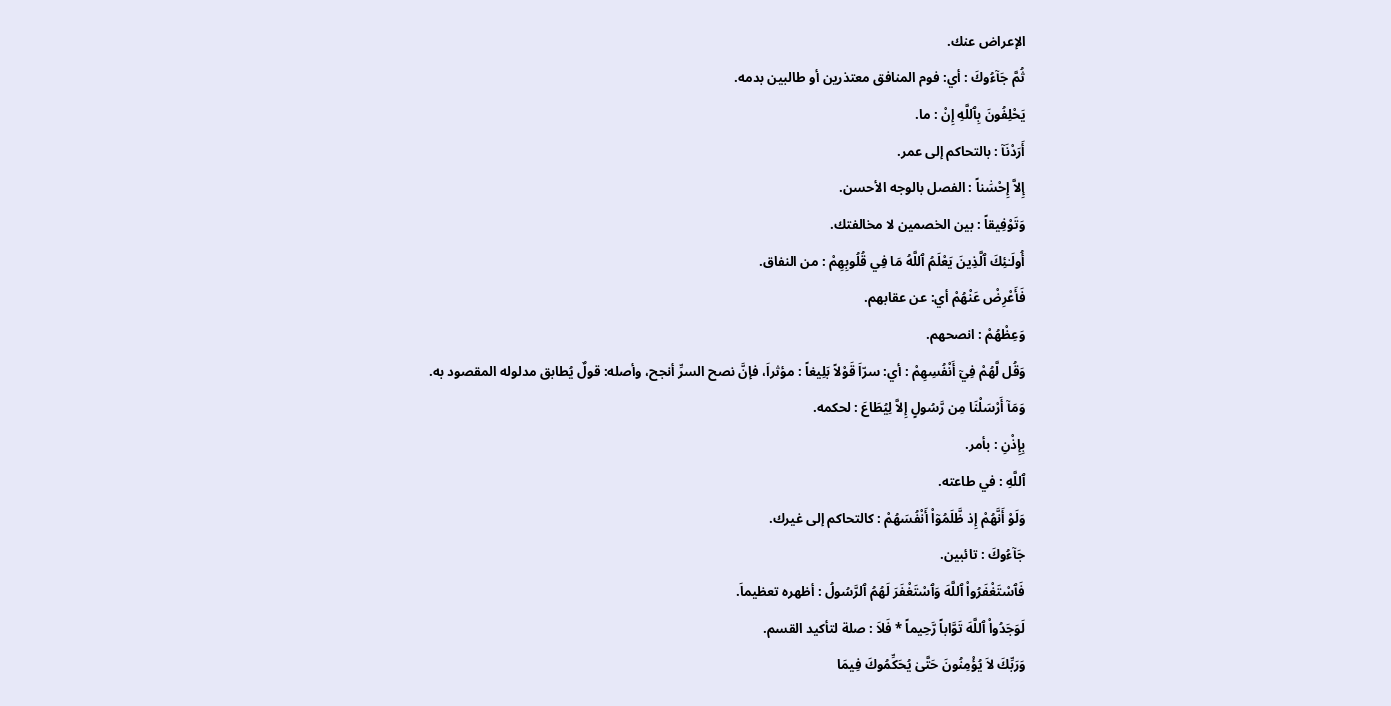الإعراض عنك.
ثُمَّ جَآءُوكَ : أي: فوم المنافق معتذرين أو طالبين بدمه.
يَحْلِفُونَ بِٱللَّهِ إِنْ : ما.
أَرَدْنَآ : بالتحاكم إلى عمر.
إِلاَّ إِحْسَٰناً : الفصل بالوجه الأحسن.
وَتَوْفِيقاً : بين الخصمين لا مخالفتك.
أُولَـٰئِكَ ٱلَّذِينَ يَعْلَمُ ٱللَّهُ مَا فِي قُلُوبِهِمْ : من النفاق.
فَأَعْرِضْ عَنْهُمْ أي: عن عقابهم.
وَعِظْهُمْ : انصحهم.
وَقُل لَّهُمْ فِيۤ أَنْفُسِهِمْ : أي: سرّاَ قَوْلاً بَلِيغاً : مؤثراَ، فإنَّ نصح السرِّ أنجح، وأصله: قولٌ يُطابق مدلوله المقصود به.
وَمَآ أَرْسَلْنَا مِن رَّسُولٍ إِلاَّ لِيُطَاعَ : لحكمه.
بِإِذْنِ : بأمر.
ٱللَّهِ : في طاعته.
وَلَوْ أَنَّهُمْ إِذ ظَّلَمُوۤاْ أَنْفُسَهُمْ : كالتحاكم إلى غيرك.
جَآءُوكَ : تائبين.
فَٱسْتَغْفَرُواْ ٱللَّهَ وَٱسْتَغْفَرَ لَهُمُ ٱلرَّسُولُ : أظهره تعظيماَ.
لَوَجَدُواْ ٱللَّهَ تَوَّاباً رَّحِيماً * فَلاَ : صلة لتأكيد القسم.
وَرَبِّكَ لاَ يُؤْمِنُونَ حَتَّىٰ يُحَكِّمُوكَ فِيمَا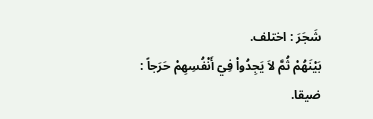شَجَرَ : اختلف.
بَيْنَهُمْ ثُمَّ لاَ يَجِدُواْ فِيۤ أَنْفُسِهِمْ حَرَجاً : ضيقا.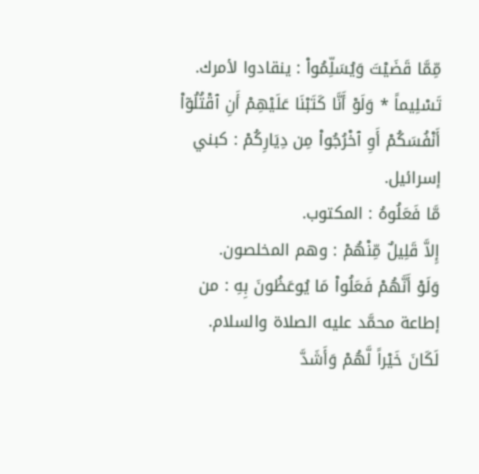مِّمَّا قَضَيْتَ وَيُسَلِّمُواْ : ينقادوا لأمرك.
تَسْلِيماً * وَلَوْ أَنَّا كَتَبْنَا عَلَيْهِمْ أَنِ ٱقْتُلُوۤاْ أَنْفُسَكُمْ أَوِ ٱخْرُجُواْ مِن دِيَارِكُمْ : كبني إسرائيل.
مَّا فَعَلُوهُ : المكتوب.
إِلاَّ قَلِيلٌ مِّنْهُمْ : وهم المخلصون.
وَلَوْ أَنَّهُمْ فَعَلُواْ مَا يُوعَظُونَ بِهِ : من إطاعة محمَّد عليه الصلاة والسلام.
لَكَانَ خَيْراً لَّهُمْ وَأَشَدَّ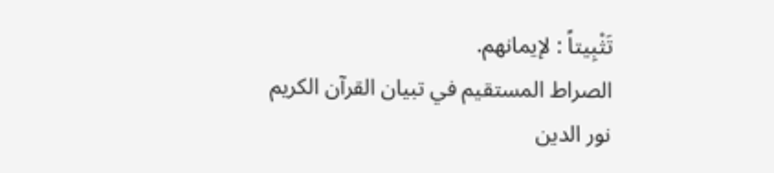تَثْبِيتاً : لإيمانهم.
الصراط المستقيم في تبيان القرآن الكريم
نور الدين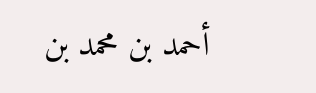أحمد بن محمد بن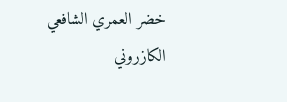خضر العمري الشافعي الكازروني